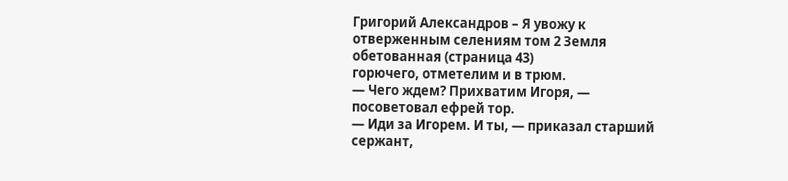Григорий Александров – Я увожу к отверженным селениям том 2 Земля обетованная (страница 43)
горючего, отметелим и в трюм.
— Чего ждем? Прихватим Игоря, — посоветовал ефрей тор.
— Иди за Игорем. И ты, — приказал старший сержант,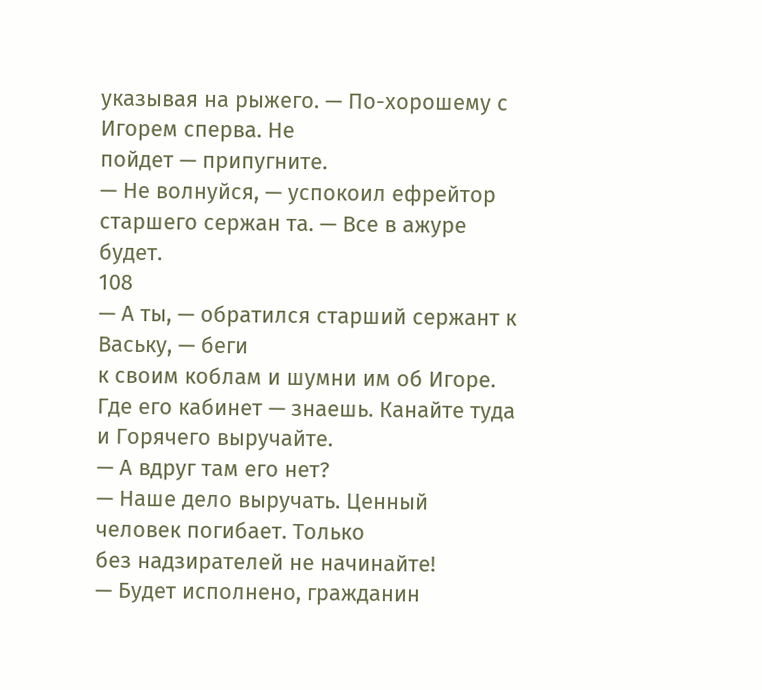указывая на рыжего. — По-хорошему с Игорем сперва. Не
пойдет — припугните.
— Не волнуйся, — успокоил ефрейтор старшего сержан та. — Все в ажуре будет.
108
— А ты, — обратился старший сержант к Ваську, — беги
к своим коблам и шумни им об Игоре. Где его кабинет — знаешь. Канайте туда и Горячего выручайте.
— А вдруг там его нет?
— Наше дело выручать. Ценный человек погибает. Только
без надзирателей не начинайте!
— Будет исполнено, гражданин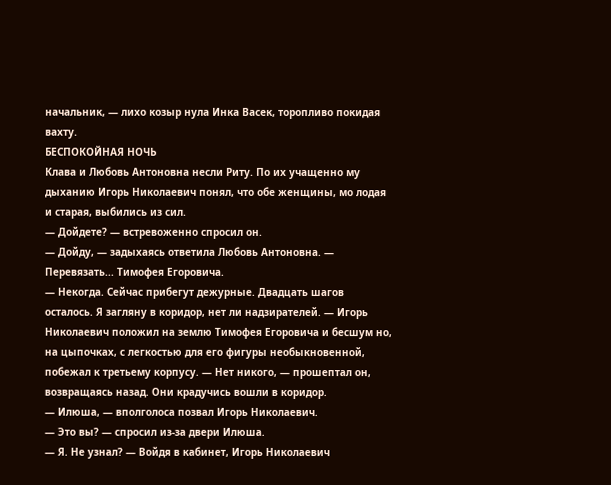начальник, — лихо козыр нула Инка Васек, торопливо покидая вахту.
БЕСПОКОЙНАЯ НОЧЬ
Клава и Любовь Антоновна несли Риту. По их учащенно му дыханию Игорь Николаевич понял, что обе женщины, мо лодая и старая, выбились из сил.
— Дойдете? — встревоженно спросил он.
— Дойду, — задыхаясь ответила Любовь Антоновна. — Перевязать... Тимофея Егоровича.
— Некогда. Сейчас прибегут дежурные. Двадцать шагов
осталось. Я загляну в коридор, нет ли надзирателей. — Игорь
Николаевич положил на землю Тимофея Егоровича и бесшум но, на цыпочках, с легкостью для его фигуры необыкновенной, побежал к третьему корпусу. — Нет никого, — прошептал он, возвращаясь назад. Они крадучись вошли в коридор.
— Илюша, — вполголоса позвал Игорь Николаевич.
— Это вы? — спросил из-за двери Илюша.
— Я. Не узнал? — Войдя в кабинет, Игорь Николаевич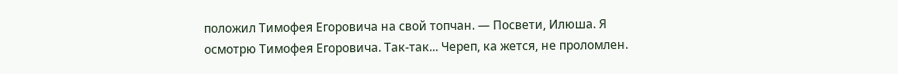положил Тимофея Егоровича на свой топчан. — Посвети, Илюша. Я осмотрю Тимофея Егоровича. Так-так... Череп, ка жется, не проломлен.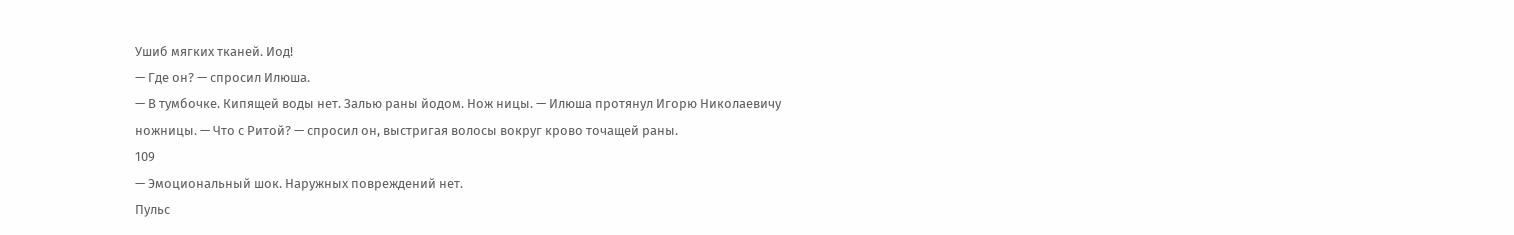Ушиб мягких тканей. Иод!
— Где он? — спросил Илюша.
— В тумбочке. Кипящей воды нет. Залью раны йодом. Нож ницы. — Илюша протянул Игорю Николаевичу ножницы. — Что с Ритой? — спросил он, выстригая волосы вокруг крово точащей раны.
109
— Эмоциональный шок. Наружных повреждений нет.
Пульс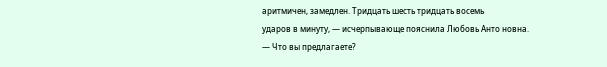аритмичен, замедлен. Тридцать шесть тридцать восемь
ударов в минуту, — исчерпывающе пояснила Любовь Анто новна.
— Что вы предлагаете?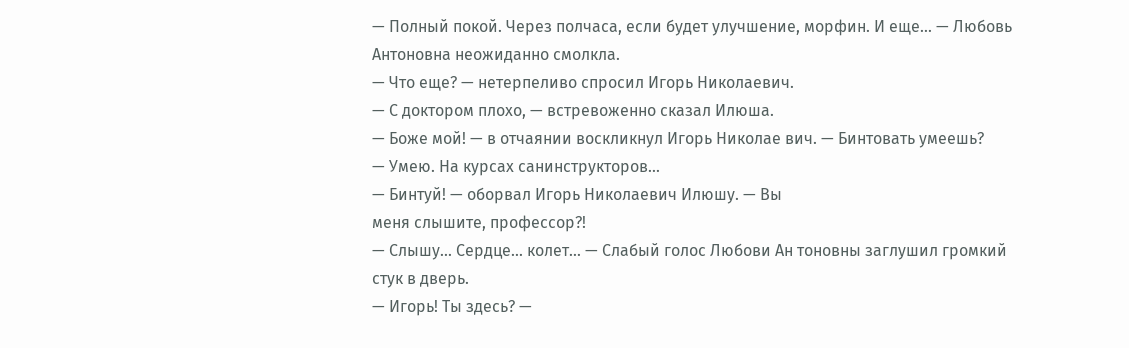— Полный покой. Через полчаса, если будет улучшение, морфин. И еще... — Любовь Антоновна неожиданно смолкла.
— Что еще? — нетерпеливо спросил Игорь Николаевич.
— С доктором плохо, — встревоженно сказал Илюша.
— Боже мой! — в отчаянии воскликнул Игорь Николае вич. — Бинтовать умеешь?
— Умею. На курсах санинструкторов...
— Бинтуй! — оборвал Игорь Николаевич Илюшу. — Вы
меня слышите, профессор?!
— Слышу... Сердце... колет... — Слабый голос Любови Ан тоновны заглушил громкий стук в дверь.
— Игорь! Ты здесь? —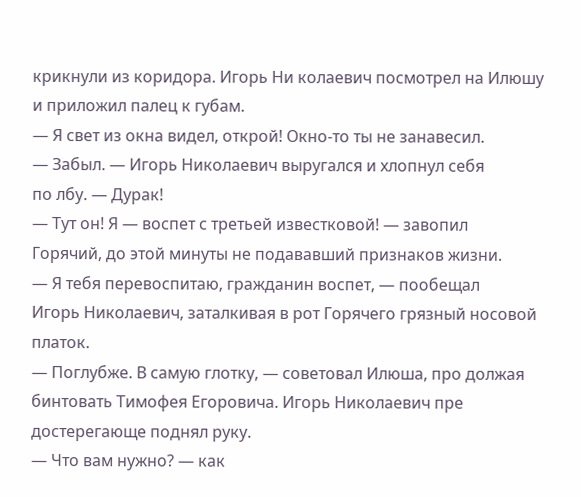крикнули из коридора. Игорь Ни колаевич посмотрел на Илюшу и приложил палец к губам.
— Я свет из окна видел, открой! Окно-то ты не занавесил.
— Забыл. — Игорь Николаевич выругался и хлопнул себя
по лбу. — Дурак!
— Тут он! Я — воспет с третьей известковой! — завопил
Горячий, до этой минуты не подававший признаков жизни.
— Я тебя перевоспитаю, гражданин воспет, — пообещал
Игорь Николаевич, заталкивая в рот Горячего грязный носовой
платок.
— Поглубже. В самую глотку, — советовал Илюша, про должая бинтовать Тимофея Егоровича. Игорь Николаевич пре достерегающе поднял руку.
— Что вам нужно? — как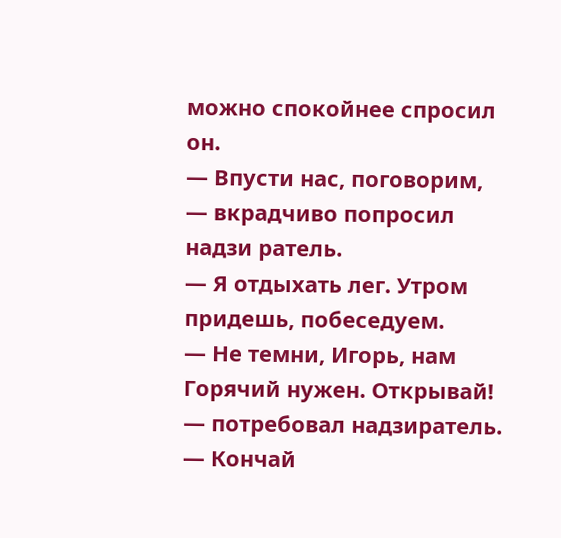можно спокойнее спросил он.
— Впусти нас, поговорим, — вкрадчиво попросил надзи ратель.
— Я отдыхать лег. Утром придешь, побеседуем.
— Не темни, Игорь, нам Горячий нужен. Открывай! — потребовал надзиратель.
— Кончай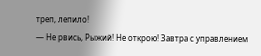треп, лепило!
— Не рвись, Рыжий! Не открою! Завтра с управлением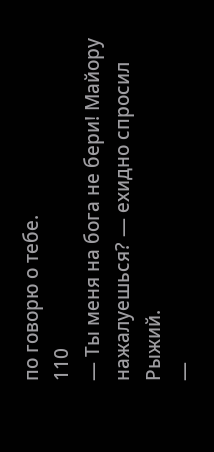по говорю о тебе.
110
— Ты меня на бога не бери! Майору нажалуешься? — ехидно спросил Рыжий.
—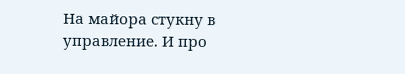На майора стукну в управление. И про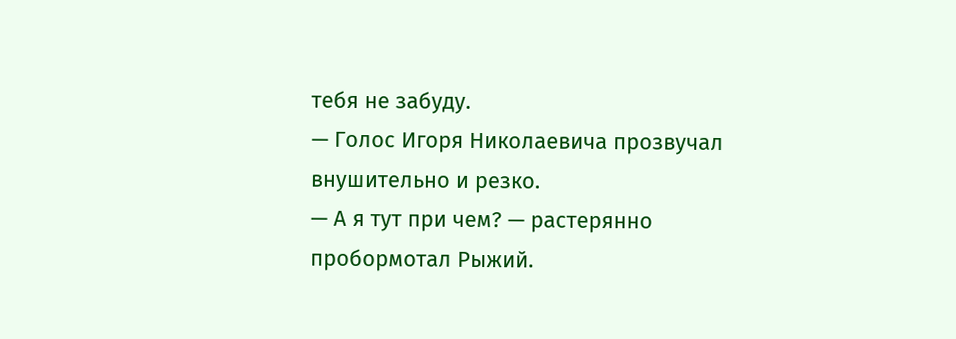тебя не забуду.
— Голос Игоря Николаевича прозвучал внушительно и резко.
— А я тут при чем? — растерянно пробормотал Рыжий.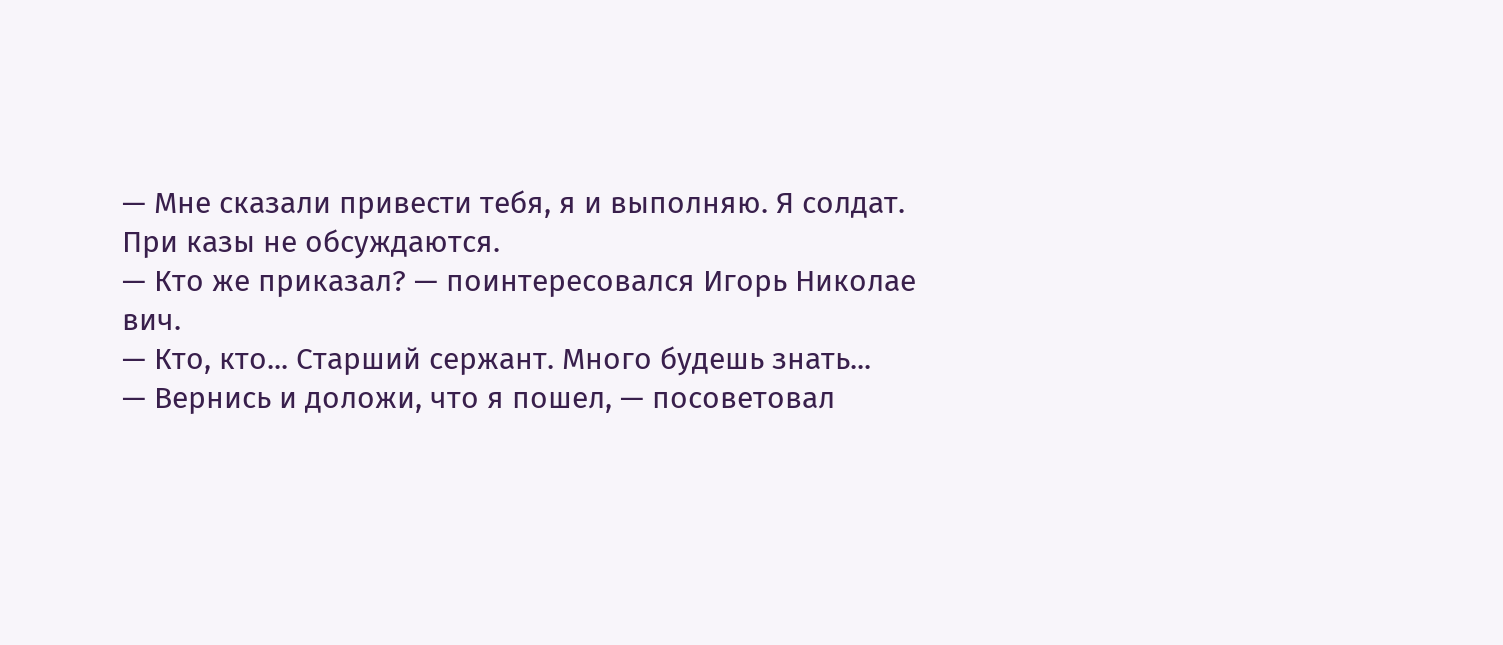— Мне сказали привести тебя, я и выполняю. Я солдат. При казы не обсуждаются.
— Кто же приказал? — поинтересовался Игорь Николае вич.
— Кто, кто... Старший сержант. Много будешь знать...
— Вернись и доложи, что я пошел, — посоветовал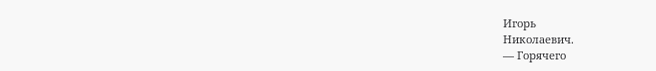Игорь
Николаевич.
— Горячего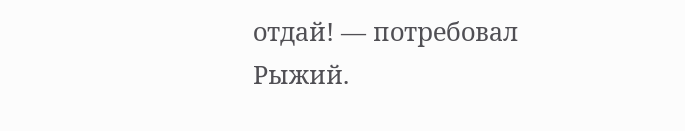отдай! — потребовал Рыжий.